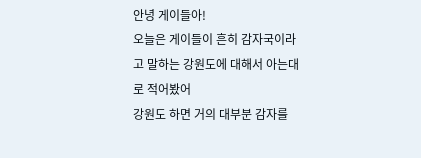안녕 게이들아!
오늘은 게이들이 흔히 감자국이라고 말하는 강원도에 대해서 아는대로 적어봤어
강원도 하면 거의 대부분 감자를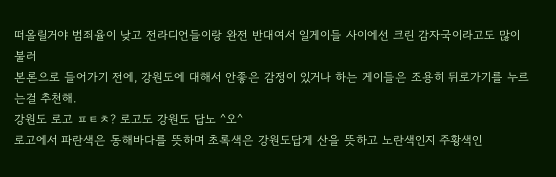떠올릴거야 범죄율이 낮고 전라디언들이랑 완전 반대여서 일게이들 사이에선 크린 감자국이라고도 많이 불러
본론으로 들어가기 전에, 강원도에 대해서 안좋은 감정이 있거나 하는 게이들은 조용히 뒤로가기를 누르는걸 추천해.
강원도 로고 ㅍㅌㅊ? 로고도 강원도 답노 ^오^
로고에서 파란색은 동해바다를 뜻하며 초록색은 강원도답게 산을 뜻하고 노란색인지 주황색인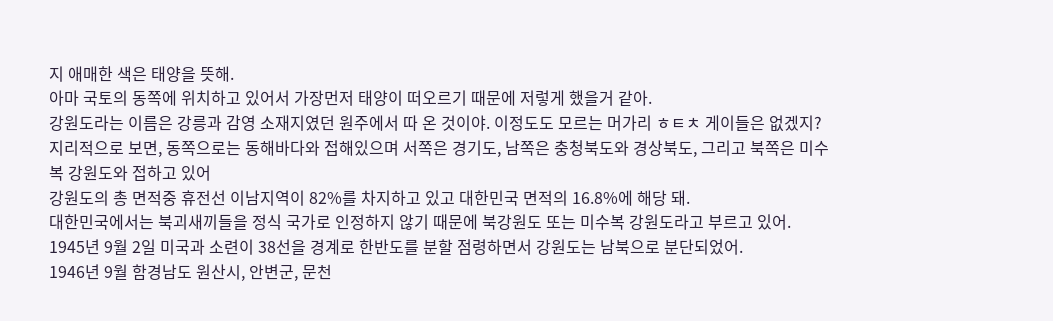지 애매한 색은 태양을 뜻해.
아마 국토의 동쪽에 위치하고 있어서 가장먼저 태양이 떠오르기 때문에 저렇게 했을거 같아.
강원도라는 이름은 강릉과 감영 소재지였던 원주에서 따 온 것이야. 이정도도 모르는 머가리 ㅎㅌㅊ 게이들은 없겠지?
지리적으로 보면, 동쪽으로는 동해바다와 접해있으며 서쪽은 경기도, 남쪽은 충청북도와 경상북도, 그리고 북쪽은 미수복 강원도와 접하고 있어
강원도의 총 면적중 휴전선 이남지역이 82%를 차지하고 있고 대한민국 면적의 16.8%에 해당 돼.
대한민국에서는 북괴새끼들을 정식 국가로 인정하지 않기 때문에 북강원도 또는 미수복 강원도라고 부르고 있어.
1945년 9월 2일 미국과 소련이 38선을 경계로 한반도를 분할 점령하면서 강원도는 남북으로 분단되었어.
1946년 9월 함경남도 원산시, 안변군, 문천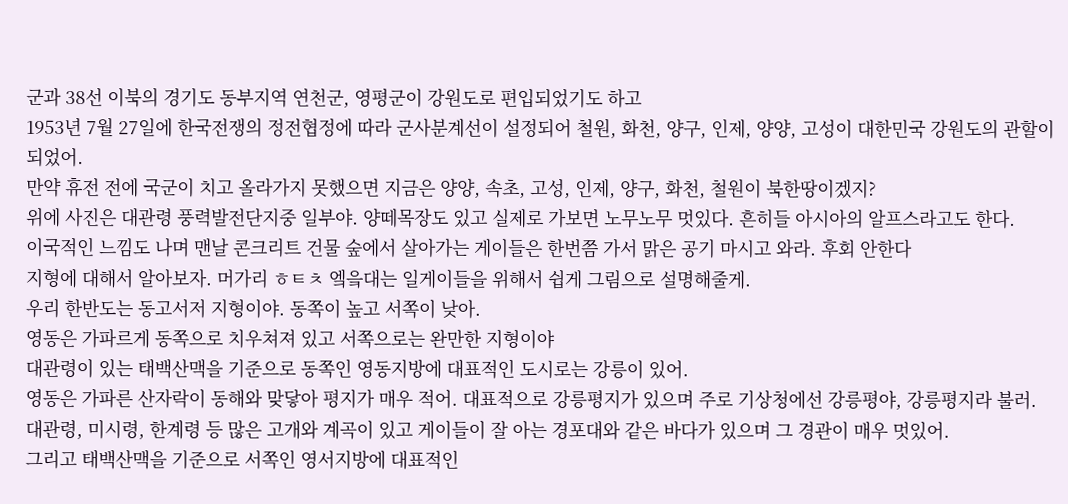군과 38선 이북의 경기도 동부지역 연천군, 영평군이 강원도로 편입되었기도 하고
1953년 7월 27일에 한국전쟁의 정전협정에 따라 군사분계선이 설정되어 철원, 화천, 양구, 인제, 양양, 고성이 대한민국 강원도의 관할이 되었어.
만약 휴전 전에 국군이 치고 올라가지 못했으면 지금은 양양, 속초, 고성, 인제, 양구, 화천, 철원이 북한땅이겠지?
위에 사진은 대관령 풍력발전단지중 일부야. 양떼목장도 있고 실제로 가보면 노무노무 멋있다. 흔히들 아시아의 알프스라고도 한다.
이국적인 느낌도 나며 맨날 콘크리트 건물 숲에서 살아가는 게이들은 한번쯤 가서 맑은 공기 마시고 와라. 후회 안한다
지형에 대해서 알아보자. 머가리 ㅎㅌㅊ 엨읔대는 일게이들을 위해서 쉽게 그림으로 설명해줄게.
우리 한반도는 동고서저 지형이야. 동쪽이 높고 서쪽이 낮아.
영동은 가파르게 동쪽으로 치우쳐져 있고 서쪽으로는 완만한 지형이야
대관령이 있는 태백산맥을 기준으로 동쪽인 영동지방에 대표적인 도시로는 강릉이 있어.
영동은 가파른 산자락이 동해와 맞닿아 평지가 매우 적어. 대표적으로 강릉평지가 있으며 주로 기상청에선 강릉평야, 강릉평지라 불러.
대관령, 미시령, 한계령 등 많은 고개와 계곡이 있고 게이들이 잘 아는 경포대와 같은 바다가 있으며 그 경관이 매우 멋있어.
그리고 태백산맥을 기준으로 서쪽인 영서지방에 대표적인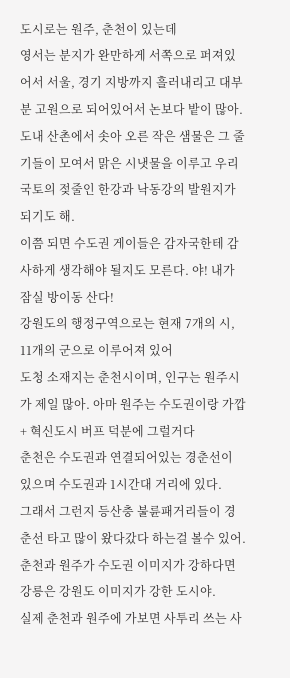도시로는 원주, 춘천이 있는데
영서는 분지가 완만하게 서쪽으로 퍼져있어서 서울, 경기 지방까지 흘러내리고 대부분 고원으로 되어있어서 논보다 밭이 많아.
도내 산촌에서 솟아 오른 작은 샘물은 그 줄기들이 모여서 맑은 시냇물을 이루고 우리 국토의 젖줄인 한강과 낙동강의 발원지가 되기도 해.
이쯤 되면 수도권 게이들은 감자국한테 감사하게 생각해야 될지도 모른다. 야! 내가 잠실 방이동 산다!
강원도의 행정구역으로는 현재 7개의 시, 11개의 군으로 이루어져 있어
도청 소재지는 춘천시이며, 인구는 원주시가 제일 많아. 아마 원주는 수도권이랑 가깝 + 혁신도시 버프 덕분에 그럴거다
춘천은 수도권과 연결되어있는 경춘선이 있으며 수도권과 1시간대 거리에 있다.
그래서 그런지 등산충 불륜패거리들이 경춘선 타고 많이 왔다갔다 하는걸 볼수 있어.
춘천과 원주가 수도권 이미지가 강하다면 강릉은 강원도 이미지가 강한 도시야.
실제 춘천과 원주에 가보면 사투리 쓰는 사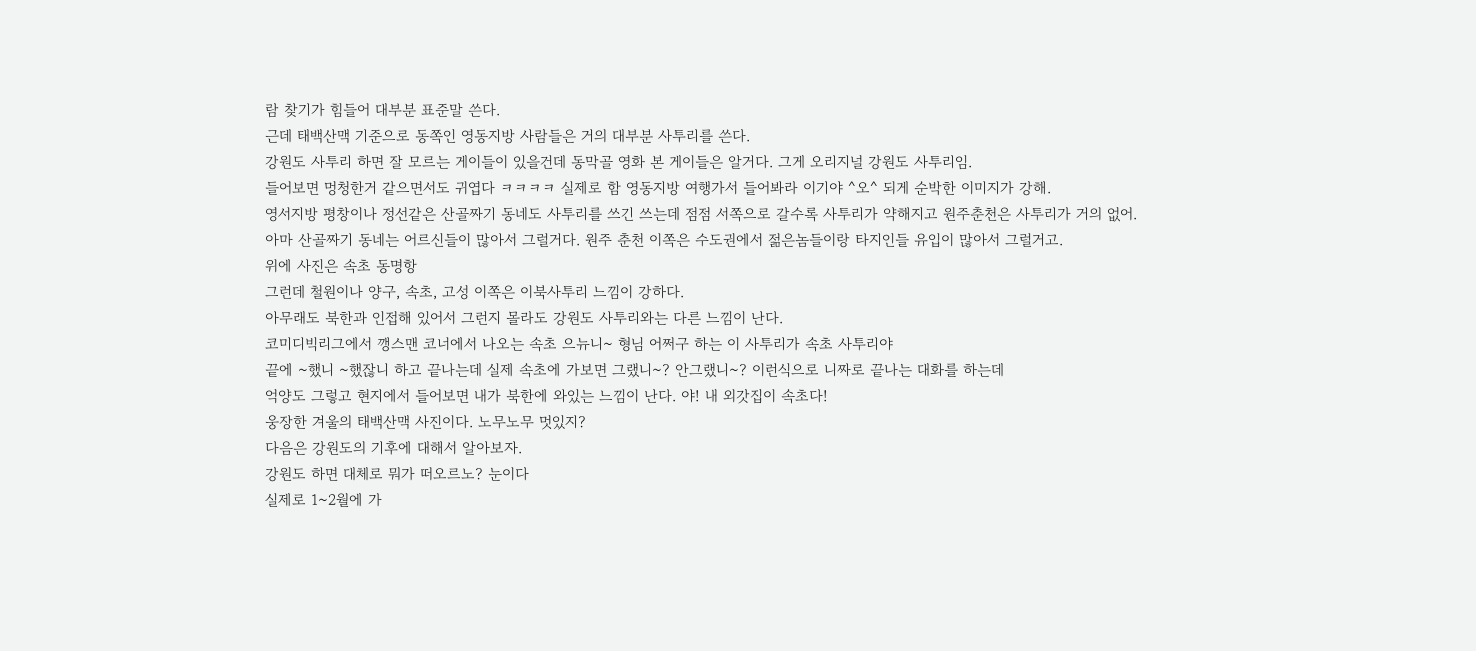람 찾기가 힘들어 대부분 표준말 쓴다.
근데 태백산맥 기준으로 동쪽인 영동지방 사람들은 거의 대부분 사투리를 쓴다.
강원도 사투리 하면 잘 모르는 게이들이 있을건데 동막골 영화 본 게이들은 알거다. 그게 오리지널 강원도 사투리임.
들어보면 멍청한거 같으면서도 귀엽다 ㅋㅋㅋㅋ 실제로 함 영동지방 여행가서 들어봐라 이기야 ^오^ 되게 순박한 이미지가 강해.
영서지방 평창이나 정선같은 산골짜기 동네도 사투리를 쓰긴 쓰는데 점점 서쪽으로 갈수록 사투리가 약해지고 원주춘천은 사투리가 거의 없어.
아마 산골짜기 동네는 어르신들이 많아서 그럴거다. 원주 춘천 이쪽은 수도권에서 젊은놈들이랑 타지인들 유입이 많아서 그럴거고.
위에 사진은 속초 동명항
그런데 철원이나 양구, 속초, 고성 이쪽은 이북사투리 느낌이 강하다.
아무래도 북한과 인접해 있어서 그런지 몰라도 강원도 사투리와는 다른 느낌이 난다.
코미디빅리그에서 깽스맨 코너에서 나오는 속초 으뉴니~ 형님 어쩌구 하는 이 사투리가 속초 사투리야
끝에 ~했니 ~했잖니 하고 끝나는데 실제 속초에 가보면 그랬니~? 안그랬니~? 이런식으로 니짜로 끝나는 대화를 하는데
억양도 그렇고 현지에서 들어보면 내가 북한에 와있는 느낌이 난다. 야! 내 외갓집이 속초다!
웅장한 겨울의 태백산맥 사진이다. 노무노무 멋있지?
다음은 강원도의 기후에 대해서 알아보자.
강원도 하면 대체로 뭐가 떠오르노? 눈이다
실제로 1~2월에 가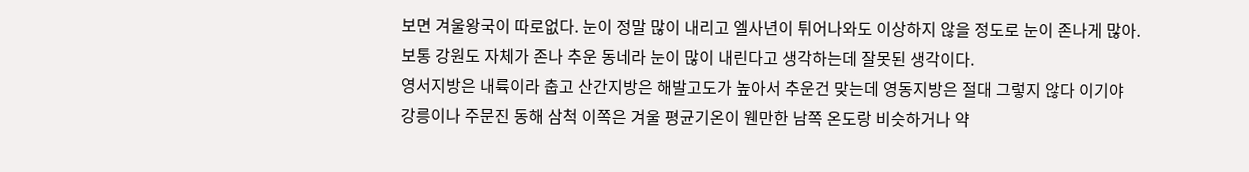보면 겨울왕국이 따로없다. 눈이 정말 많이 내리고 엘사년이 튀어나와도 이상하지 않을 정도로 눈이 존나게 많아.
보통 강원도 자체가 존나 추운 동네라 눈이 많이 내린다고 생각하는데 잘못된 생각이다.
영서지방은 내륙이라 춥고 산간지방은 해발고도가 높아서 추운건 맞는데 영동지방은 절대 그렇지 않다 이기야
강릉이나 주문진 동해 삼척 이쪽은 겨울 평균기온이 웬만한 남쪽 온도랑 비슷하거나 약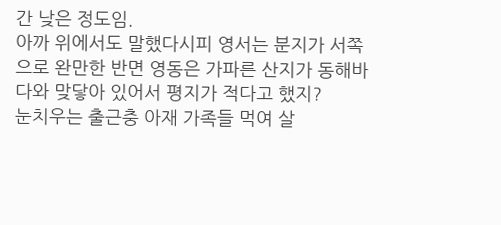간 낮은 정도임.
아까 위에서도 말했다시피 영서는 분지가 서쪽으로 완만한 반면 영동은 가파른 산지가 동해바다와 맞닿아 있어서 평지가 적다고 했지?
눈치우는 출근충 아재 가족들 먹여 살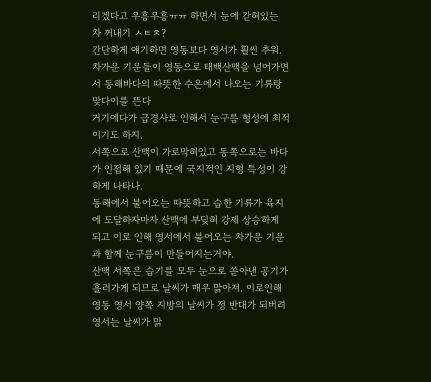리겠다고 우흥우흥ㅠㅠ 하면서 눈에 갇혀있는 차 꺼내기 ㅅㅌㅊ?
간단하게 얘기하면 영동보다 영서가 훨씬 추워.
차가운 기운들이 영동으로 태백산맥을 넘어가면서 동해바다의 따뜻한 수온에서 나오는 기류랑 맞다이를 뜬다
거기에다가 급경사로 인해서 눈구름 형성에 최적이기도 하지.
서쪽으로 산맥이 가로막혀있고 동쪽으로는 바다가 인접해 있기 때문에 국지적인 지형 특성이 강하게 나타나.
동해에서 불어오는 따뜻하고 습한 기류가 육지에 도달하자마자 산맥에 부딪혀 강제 상승하게 되고 이로 인해 영서에서 불어오는 차가운 기운과 함께 눈구름이 만들어지는거야.
산맥 서쪽은 습기를 모두 눈으로 쏟아낸 공기가 흘러가게 되므로 날씨가 매우 맑아져. 이로인해 영동 영서 양쪽 지방의 날씨가 정 반대가 되버려
영서는 날씨가 맑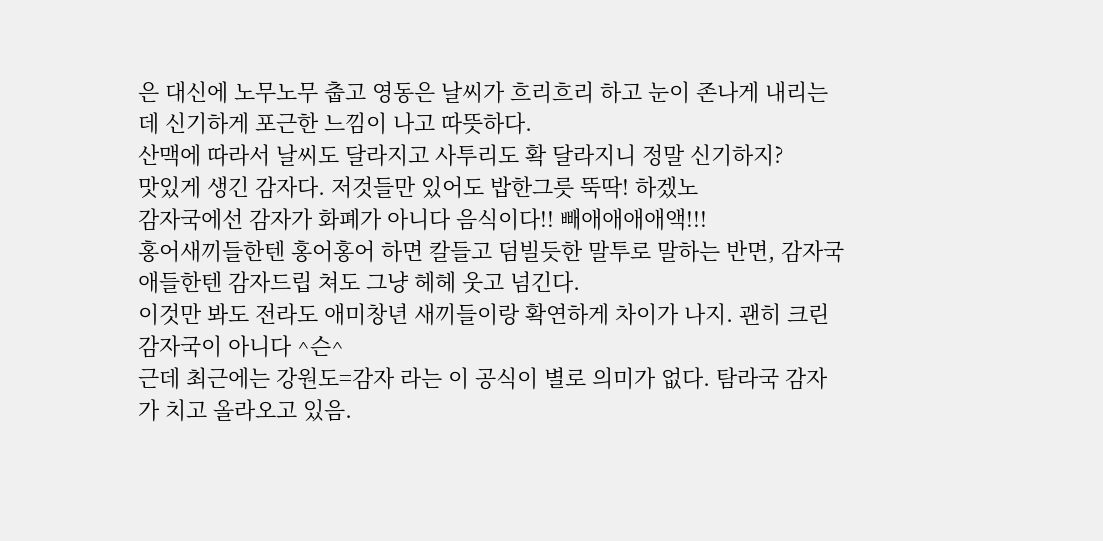은 대신에 노무노무 춥고 영동은 날씨가 흐리흐리 하고 눈이 존나게 내리는데 신기하게 포근한 느낌이 나고 따뜻하다.
산맥에 따라서 날씨도 달라지고 사투리도 확 달라지니 정말 신기하지?
맛있게 생긴 감자다. 저것들만 있어도 밥한그릇 뚝딱! 하겠노
감자국에선 감자가 화폐가 아니다 음식이다!! 빼애애애애액!!!
홍어새끼들한텐 홍어홍어 하면 칼들고 덤빌듯한 말투로 말하는 반면, 감자국 애들한텐 감자드립 쳐도 그냥 헤헤 웃고 넘긴다.
이것만 봐도 전라도 애미창년 새끼들이랑 확연하게 차이가 나지. 괜히 크린 감자국이 아니다 ^슨^
근데 최근에는 강원도=감자 라는 이 공식이 별로 의미가 없다. 탐라국 감자가 치고 올라오고 있음.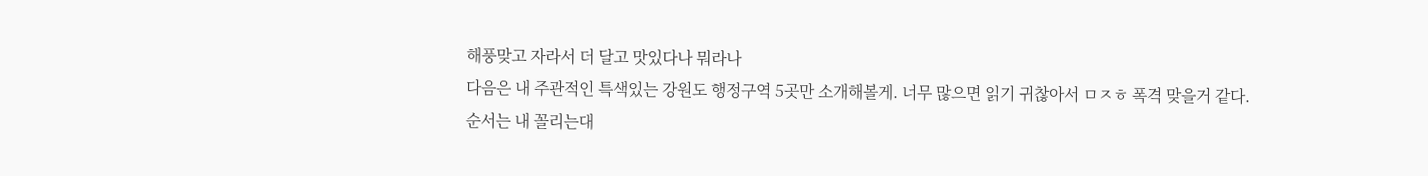해풍맞고 자라서 더 달고 맛있다나 뭐라나
다음은 내 주관적인 특색있는 강원도 행정구역 5곳만 소개해볼게. 너무 많으면 읽기 귀찮아서 ㅁㅈㅎ 폭격 맞을거 같다.
순서는 내 꼴리는대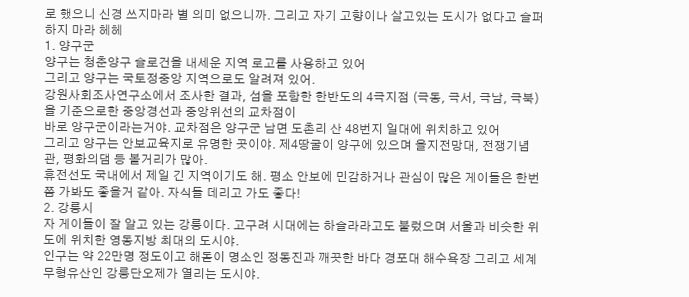로 했으니 신경 쓰지마라 별 의미 없으니까. 그리고 자기 고향이나 살고있는 도시가 없다고 슬퍼하지 마라 헤헤
1. 양구군
양구는 청춘양구 슬로건을 내세운 지역 로고를 사용하고 있어
그리고 양구는 국토정중앙 지역으로도 알려져 있어.
강원사회조사연구소에서 조사한 결과, 섬을 포함한 한반도의 4극지점 (극동, 극서, 극남, 극북)을 기준으로한 중앙경선과 중앙위선의 교차점이
바로 양구군이라는거야. 교차점은 양구군 남면 도촌리 산 48번지 일대에 위치하고 있어
그리고 양구는 안보교육지로 유명한 곳이야. 제4땅굴이 양구에 있으며 을지전망대, 전쟁기념관, 평화의댐 등 볼거리가 많아.
휴전선도 국내에서 제일 긴 지역이기도 해. 평소 안보에 민감하거나 관심이 많은 게이들은 한번쯤 가봐도 좋을거 같아. 자식들 데리고 가도 좋다!
2. 강릉시
자 게이들이 잘 알고 있는 강릉이다. 고구려 시대에는 하슬라라고도 불렀으며 서울과 비슷한 위도에 위치한 영동지방 최대의 도시야.
인구는 약 22만명 정도이고 해돋이 명소인 정동진과 깨끗한 바다 경포대 해수욕장 그리고 세계무형유산인 강릉단오제가 열리는 도시야.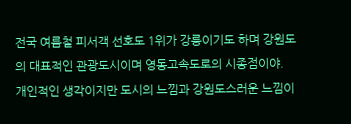전국 여름철 피서객 선호도 1위가 강릉이기도 하며 강원도의 대표적인 관광도시이며 영동고속도로의 시종점이야.
개인적인 생각이지만 도시의 느낌과 강원도스러운 느낌이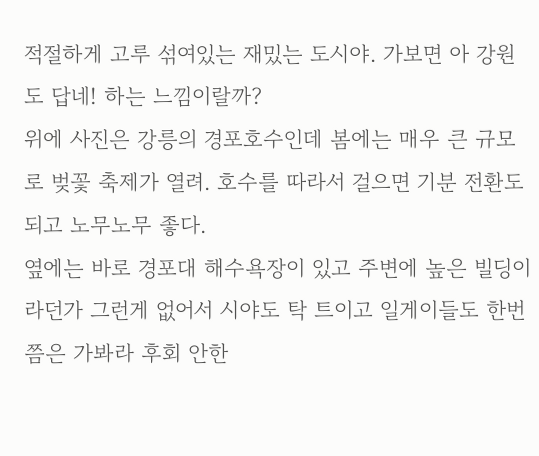적절하게 고루 섞여있는 재밌는 도시야. 가보면 아 강원도 답네! 하는 느낌이랄까?
위에 사진은 강릉의 경포호수인데 봄에는 매우 큰 규모로 벚꽃 축제가 열려. 호수를 따라서 걸으면 기분 전환도 되고 노무노무 좋다.
옆에는 바로 경포대 해수욕장이 있고 주변에 높은 빌딩이라던가 그런게 없어서 시야도 탁 트이고 일게이들도 한번쯤은 가봐라 후회 안한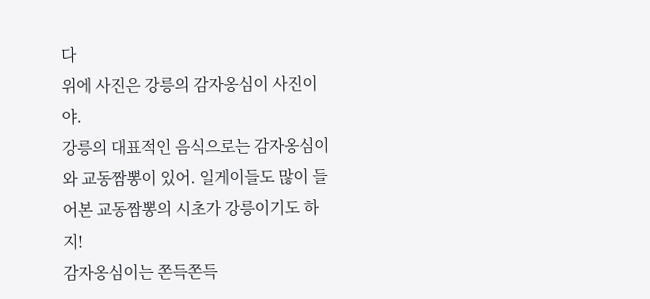다
위에 사진은 강릉의 감자옹심이 사진이야.
강릉의 대표적인 음식으로는 감자옹심이와 교동짬뽕이 있어. 일게이들도 많이 들어본 교동짬뽕의 시초가 강릉이기도 하지!
감자옹심이는 쫀득쫀득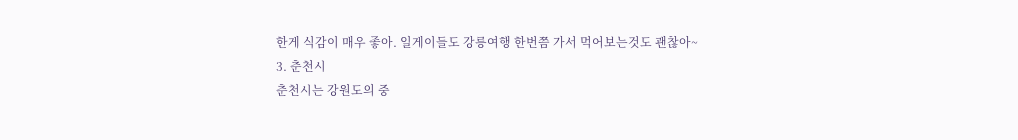한게 식감이 매우 좋아. 일게이들도 강릉여행 한번쯤 가서 먹어보는것도 괜찮아~
3. 춘천시
춘천시는 강원도의 중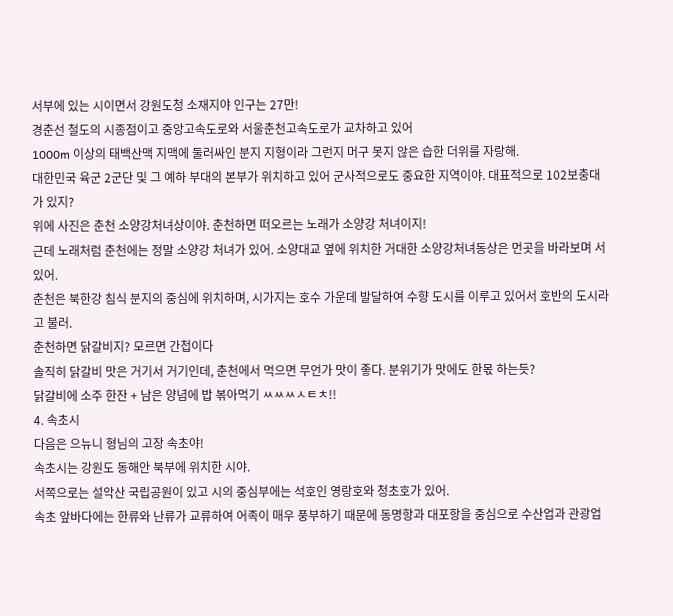서부에 있는 시이면서 강원도청 소재지야 인구는 27만!
경춘선 철도의 시종점이고 중앙고속도로와 서울춘천고속도로가 교차하고 있어
1000m 이상의 태백산맥 지맥에 둘러싸인 분지 지형이라 그런지 머구 못지 않은 습한 더위를 자랑해.
대한민국 육군 2군단 및 그 예하 부대의 본부가 위치하고 있어 군사적으로도 중요한 지역이야. 대표적으로 102보충대가 있지?
위에 사진은 춘천 소양강처녀상이야. 춘천하면 떠오르는 노래가 소양강 처녀이지!
근데 노래처럼 춘천에는 정말 소양강 처녀가 있어. 소양대교 옆에 위치한 거대한 소양강처녀동상은 먼곳을 바라보며 서있어.
춘천은 북한강 침식 분지의 중심에 위치하며, 시가지는 호수 가운데 발달하여 수향 도시를 이루고 있어서 호반의 도시라고 불러.
춘천하면 닭갈비지? 모르면 간첩이다
솔직히 닭갈비 맛은 거기서 거기인데, 춘천에서 먹으면 무언가 맛이 좋다. 분위기가 맛에도 한몫 하는듯?
닭갈비에 소주 한잔 + 남은 양념에 밥 볶아먹기 ㅆㅆㅆㅅㅌㅊ!!
4. 속초시
다음은 으뉴니 형님의 고장 속초야!
속초시는 강원도 동해안 북부에 위치한 시야.
서쪽으로는 설악산 국립공원이 있고 시의 중심부에는 석호인 영랑호와 청초호가 있어.
속초 앞바다에는 한류와 난류가 교류하여 어족이 매우 풍부하기 때문에 동명항과 대포항을 중심으로 수산업과 관광업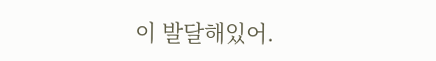이 발달해있어.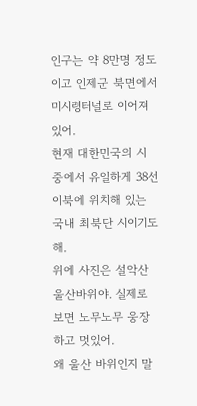인구는 약 8만명 정도이고 인제군 북면에서 미시령터널로 이어져 있어.
현재 대한민국의 시 중에서 유일하게 38선 이북에 위치해 있는 국내 최북단 시이기도 해.
위에 사진은 설악산 울산바위야. 실제로 보면 노무노무 웅장하고 멋있어.
왜 울산 바위인지 말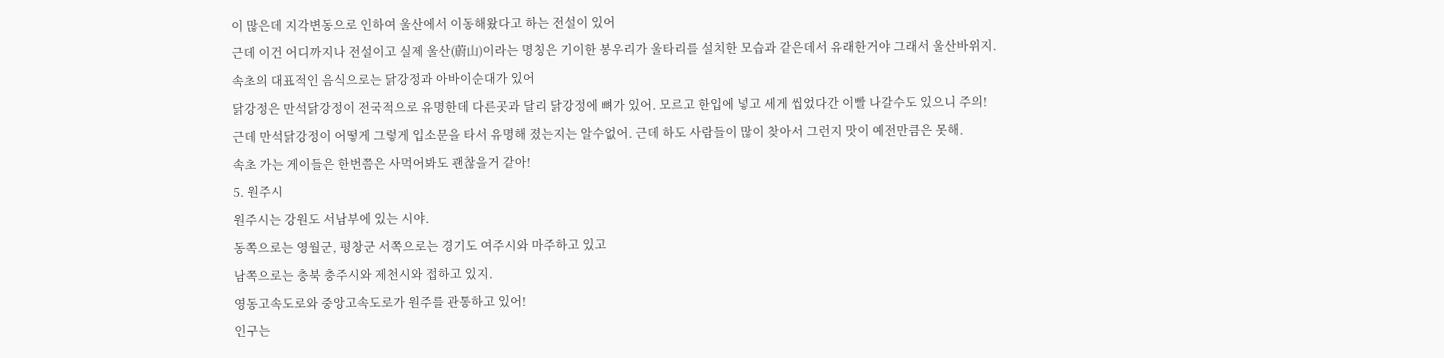이 많은데 지각변동으로 인하여 울산에서 이동해왔다고 하는 전설이 있어
근데 이건 어디까지나 전설이고 실제 울산(蔚山)이라는 명칭은 기이한 봉우리가 울타리를 설치한 모습과 같은데서 유래한거야 그래서 울산바위지.
속초의 대표적인 음식으로는 닭강정과 아바이순대가 있어
닭강정은 만석닭강정이 전국적으로 유명한데 다른곳과 달리 닭강정에 뼈가 있어. 모르고 한입에 넣고 세게 씹었다간 이빨 나갈수도 있으니 주의!
근데 만석닭강정이 어떻게 그렇게 입소문을 타서 유명해 졌는지는 알수없어. 근데 하도 사람들이 많이 찾아서 그런지 맛이 예전만큼은 못해.
속초 가는 게이들은 한번쯤은 사먹어봐도 괜찮을거 같아!
5. 원주시
원주시는 강원도 서남부에 있는 시야.
동쪽으로는 영월군, 평창군 서쪽으로는 경기도 여주시와 마주하고 있고
남쪽으로는 충북 충주시와 제천시와 접하고 있지.
영동고속도로와 중앙고속도로가 원주를 관통하고 있어!
인구는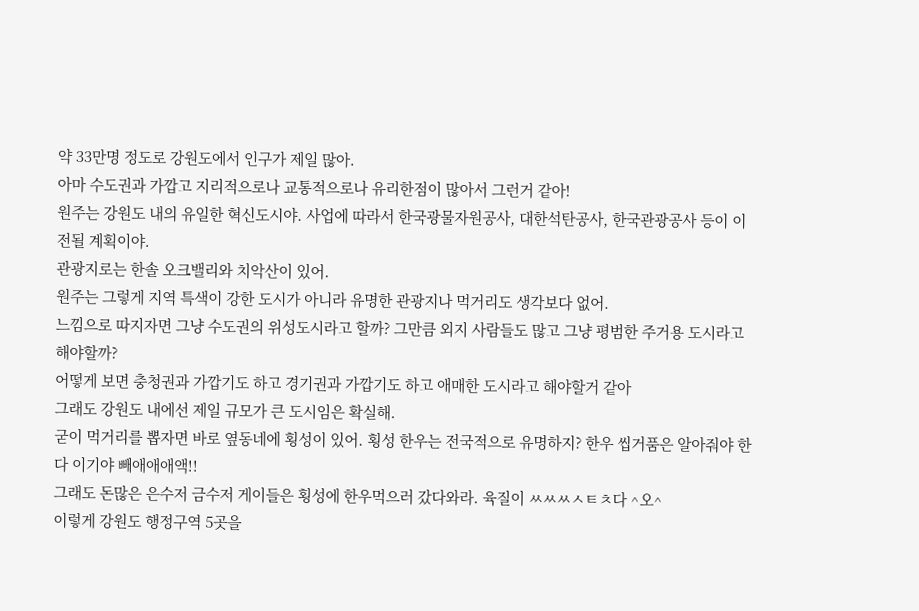약 33만명 정도로 강원도에서 인구가 제일 많아.
아마 수도권과 가깝고 지리적으로나 교통적으로나 유리한점이 많아서 그런거 같아!
원주는 강원도 내의 유일한 혁신도시야. 사업에 따라서 한국광물자원공사, 대한석탄공사, 한국관광공사 등이 이전될 계획이야.
관광지로는 한솔 오크밸리와 치악산이 있어.
원주는 그렇게 지역 특색이 강한 도시가 아니라 유명한 관광지나 먹거리도 생각보다 없어.
느낌으로 따지자면 그냥 수도권의 위성도시라고 할까? 그만큼 외지 사람들도 많고 그냥 평범한 주거용 도시라고 해야할까?
어떻게 보면 충청권과 가깝기도 하고 경기권과 가깝기도 하고 애매한 도시라고 해야할거 같아
그래도 강원도 내에선 제일 규모가 큰 도시임은 확실해.
굳이 먹거리를 뽑자면 바로 옆동네에 횡성이 있어. 횡성 한우는 전국적으로 유명하지? 한우 씹거품은 알아줘야 한다 이기야 빼애애애액!!
그래도 돈많은 은수저 금수저 게이들은 횡성에 한우먹으러 갔다와라. 육질이 ㅆㅆㅆㅅㅌㅊ다 ^오^
이렇게 강원도 행정구역 5곳을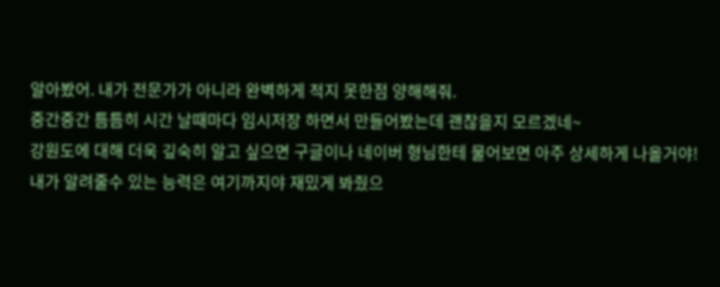알아봤어. 내가 전문가가 아니라 완벽하게 적지 못한점 양해해줘.
중간중간 틈틈히 시간 날때마다 임시저장 하면서 만들어봤는데 괜찮을지 모르겠네~
강원도에 대해 더욱 깊숙히 알고 싶으면 구글이나 네이버 형님한테 물어보면 아주 상세하게 나올거야!
내가 알려줄수 있는 능력은 여기까지야 재밌게 봐줬으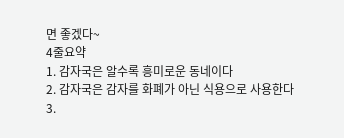면 좋겠다~
4줄요약
1. 감자국은 알수록 흥미로운 동네이다
2. 감자국은 감자를 화폐가 아닌 식용으로 사용한다
3.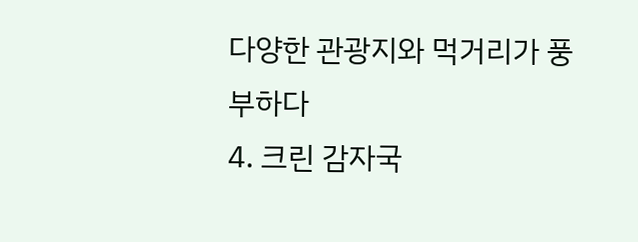다양한 관광지와 먹거리가 풍부하다
4. 크린 감자국